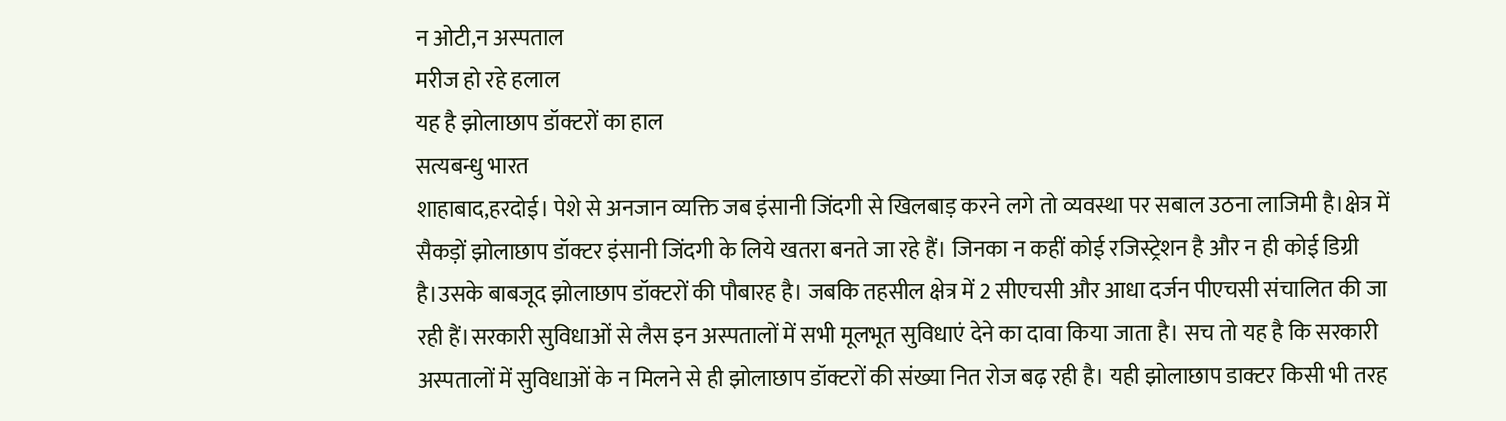न ओटी,न अस्पताल
मरीज हो रहे हलाल
यह है झोलाछाप डॉक्टरों का हाल
सत्यबन्धु भारत
शाहाबाद,हरदोई। पेशे से अनजान व्यक्ति जब इंसानी जिंदगी से खिलबाड़ करने लगे तो व्यवस्था पर सबाल उठना लाजिमी है।क्षेत्र में सैकड़ों झोलाछाप डॉक्टर इंसानी जिंदगी के लिये खतरा बनते जा रहे हैं। जिनका न कहीं कोई रजिस्ट्रेशन है और न ही कोई डिग्री है।उसके बाबजूद झोलाछाप डॉक्टरों की पौबारह है। जबकि तहसील क्षेत्र में 2 सीएचसी और आधा दर्जन पीएचसी संचालित की जा रही हैं।सरकारी सुविधाओं से लैस इन अस्पतालों में सभी मूलभूत सुविधाएं देने का दावा किया जाता है। सच तो यह है कि सरकारी अस्पतालों में सुविधाओं के न मिलने से ही झोलाछाप डॉक्टरों की संख्या नित रोज बढ़ रही है। यही झोलाछाप डाक्टर किसी भी तरह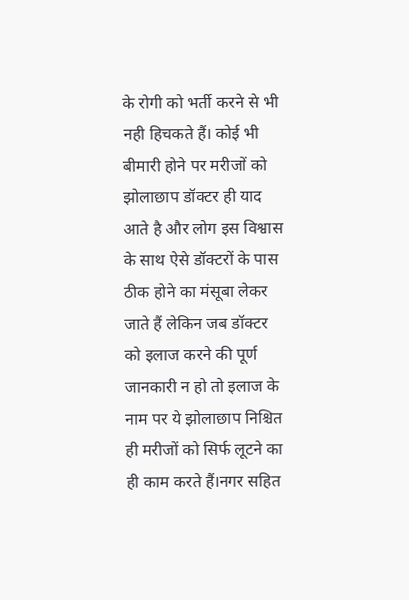के रोगी को भर्ती करने से भी नही हिचकते हैं। कोई भी बीमारी होने पर मरीजों को झोलाछाप डॉक्टर ही याद आते है और लोग इस विश्वास के साथ ऐसे डॉक्टरों के पास ठीक होने का मंसूबा लेकर जाते हैं लेकिन जब डॉक्टर को इलाज करने की पूर्ण जानकारी न हो तो इलाज के नाम पर ये झोलाछाप निश्चित ही मरीजों को सिर्फ लूटने का ही काम करते हैं।नगर सहित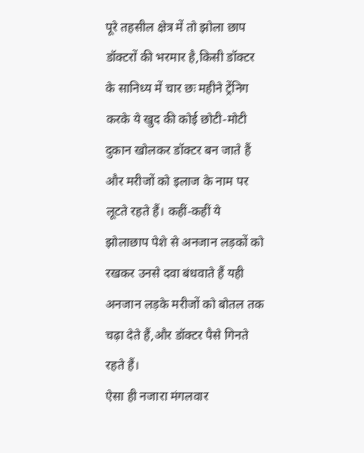पूरे तहसील क्षेत्र में तो झोला छाप डॉक्टरों की भरमार है,किसी डॉक्टर के सानिध्य में चार छः महीने ट्रेंनिग करके ये खुद की कोई छोटी-मोटी दुकान खोलकर डॉक्टर बन जाते हैं और मरीजों को इलाज के नाम पर लूटते रहते हैं। कहीं-कहीं ये झोलाछाप पेशे से अनजान लड़कों को रखकर उनसे दवा बंधवाते हैं यही अनजान लड़के मरीजों को बोतल तक चढ़ा देते हैं,और डॉक्टर पैसे गिनते रहते हैं।
ऐसा ही नजारा मंगलवार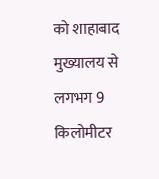को शाहाबाद मुख्यालय से लगभग 9 किलोमीटर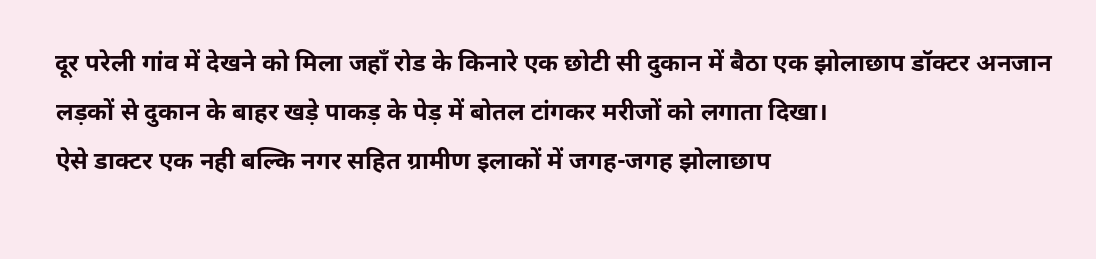दूर परेली गांव में देखने को मिला जहाँ रोड के किनारे एक छोटी सी दुकान में बैठा एक झोलाछाप डॉक्टर अनजान लड़कों से दुकान के बाहर खड़े पाकड़ के पेड़ में बोतल टांगकर मरीजों को लगाता दिखा।
ऐसे डाक्टर एक नही बल्कि नगर सहित ग्रामीण इलाकों में जगह-जगह झोलाछाप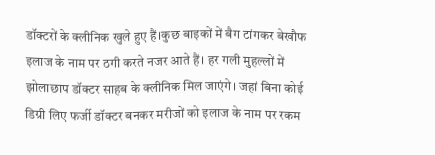डॉक्टरों के क्लीनिक खुले हुए हैं।कुछ बाइकों में बैग टांगकर बेखौफ इलाज के नाम पर ठगी करते नजर आते हैं। हर गली मुहल्लों में झोलाछाप डॉक्टर साहब के क्लीनिक मिल जाएंगे। जहां बिना कोई डिग्री लिए फर्जी डॉक्टर बनकर मरीजों को इलाज के नाम पर रकम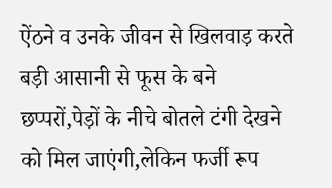ऐंठने व उनके जीवन से खिलवाड़ करते बड़ी आसानी से फूस के बने छप्परों,पेड़ों के नीचे बोतले टंगी देखने को मिल जाएंगी,लेकिन फर्जी रूप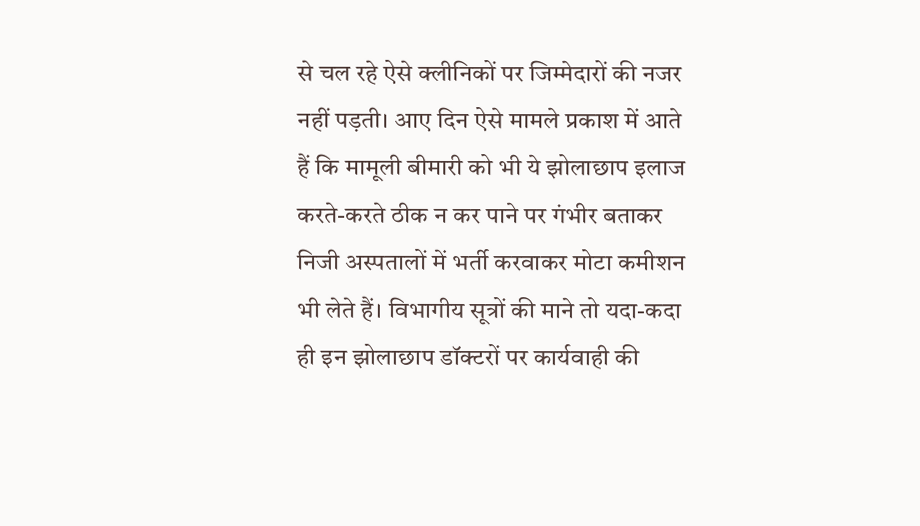से चल रहे ऐसे क्लीनिकों पर जिम्मेदारों की नजर नहीं पड़ती। आए दिन ऐसे मामले प्रकाश में आते हैं कि मामूली बीमारी को भी ये झोलाछाप इलाज करते-करते ठीक न कर पाने पर गंभीर बताकर निजी अस्पतालों में भर्ती करवाकर मोटा कमीशन भी लेते हैं। विभागीय सूत्रों की माने तो यदा-कदा ही इन झोलाछाप डॉक्टरों पर कार्यवाही की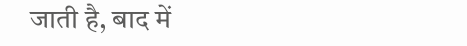जाती है, बाद में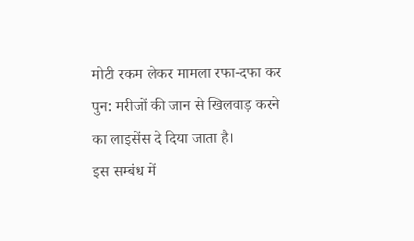मोटी रकम लेकर मामला रफा-दफा कर पुन: मरीजों की जान से खिलवाड़ करने का लाइसेंस दे दिया जाता है।
इस सम्बंध में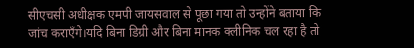सीएचसी अधीक्षक एमपी जायसवाल से पूछा गया तो उन्होंने बताया कि जांच कराएँगे।यदि बिना डिग्री और बिना मानक क्लीनिक चल रहा है तो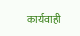कार्यवाही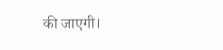की जाएगी।